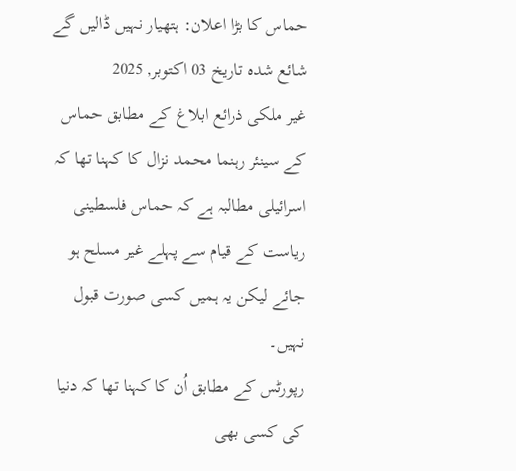حماس کا بڑا اعلان: ہتھیار نہیں ڈالیں گے
شائع شدہ تاریخ 03 اکتوبر, 2025
غیر ملکی ذرائع ابلاغ کے مطابق حماس کے سینئر رہنما محمد نزال کا کہنا تھا کہ اسرائیلی مطالبہ ہے کہ حماس فلسطینی ریاست کے قیام سے پہلے غیر مسلح ہو جائے لیکن یہ ہمیں کسی صورت قبول نہیں۔
رپورٹس کے مطابق اُن کا کہنا تھا کہ دنیا کی کسی بھی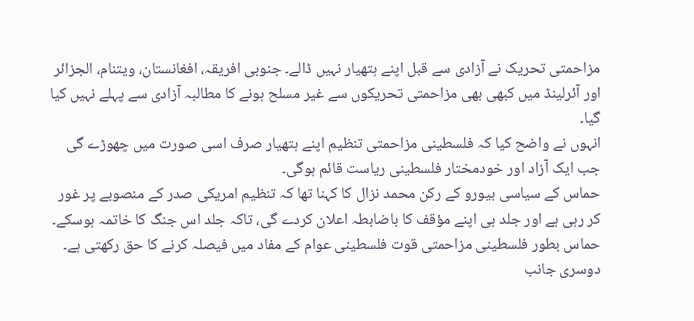مزاحمتی تحریک نے آزادی سے قبل اپنے ہتھیار نہیں ڈالے۔ جنوبی افریقہ، افغانستان، ویتنام، الجزائر اور آئرلینڈ میں کبھی بھی مزاحمتی تحریکوں سے غیر مسلح ہونے کا مطالبہ آزادی سے پہلے نہیں کیا گیا۔
انہوں نے واضح کیا کہ فلسطینی مزاحمتی تنظیم اپنے ہتھیار صرف اسی صورت میں چھوڑے گی جب ایک آزاد اور خودمختار فلسطینی ریاست قائم ہوگی۔
حماس کے سیاسی بیورو کے رکن محمد نزال کا کہنا تھا کہ تنظیم امریکی صدر کے منصوبے پر غور کر رہی ہے اور جلد ہی اپنے مؤقف کا باضابطہ اعلان کردے گی، تاکہ جلد اس جنگ کا خاتمہ ہوسکے۔
حماس بطور فلسطینی مزاحمتی قوت فلسطینی عوام کے مفاد میں فیصلہ کرنے کا حق رکھتی ہے۔
دوسری جانب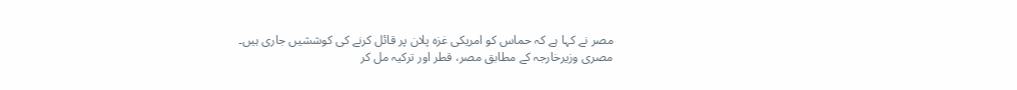مصر نے کہا ہے کہ حماس کو امریکی غزہ پلان پر قائل کرنے کی کوششیں جاری ہیں۔
مصری وزیرخارجہ کے مطابق مصر، قطر اور ترکیہ مل کر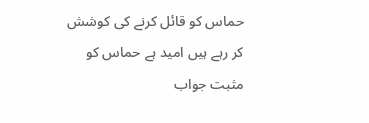حماس کو قائل کرنے کی کوشش کر رہے ہیں امید ہے حماس کو مثبت جواب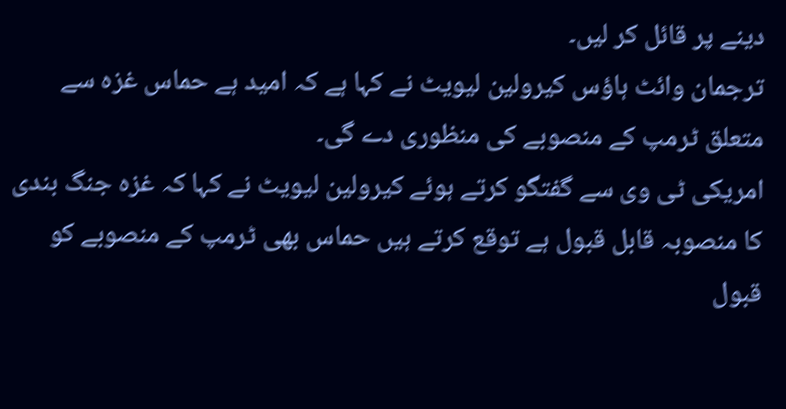دینے پر قائل کر لیں۔
ترجمان وائٹ ہاؤس کیرولین لیویٹ نے کہا ہے کہ امید ہے حماس غزہ سے متعلق ٹرمپ کے منصوبے کی منظوری دے گی۔
امریکی ٹی وی سے گفتگو کرتے ہوئے کیرولین لیویٹ نے کہا کہ غزہ جنگ بندی کا منصوبہ قابل قبول ہے توقع کرتے ہیں حماس بھی ٹرمپ کے منصوبے کو قبول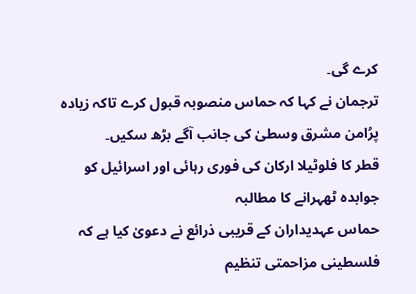کرے گی۔
ترجمان نے کہا کہ حماس منصوبہ قبول کرے تاکہ زیادہ پرُامن مشرق وسطیٰ کی جانب آگے بڑھ سکیں۔
قطر کا فلوٹیلا ارکان کی فوری رہائی اور اسرائیل کو جوابدہ ٹھہرانے کا مطالبہ
حماس عہدیداران کے قریبی ذرائع نے دعویٰ کیا ہے کہ فلسطینی مزاحمتی تنظیم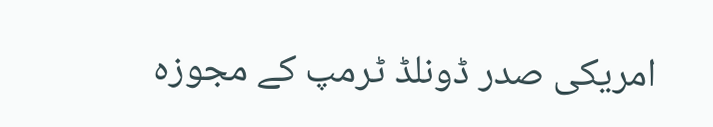امریکی صدر ڈونلڈ ٹرمپ کے مجوزہ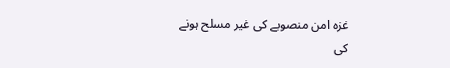غزہ امن منصوبے کی غیر مسلح ہونے کی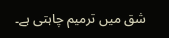شق میں ترمیم چاہتی ہے۔